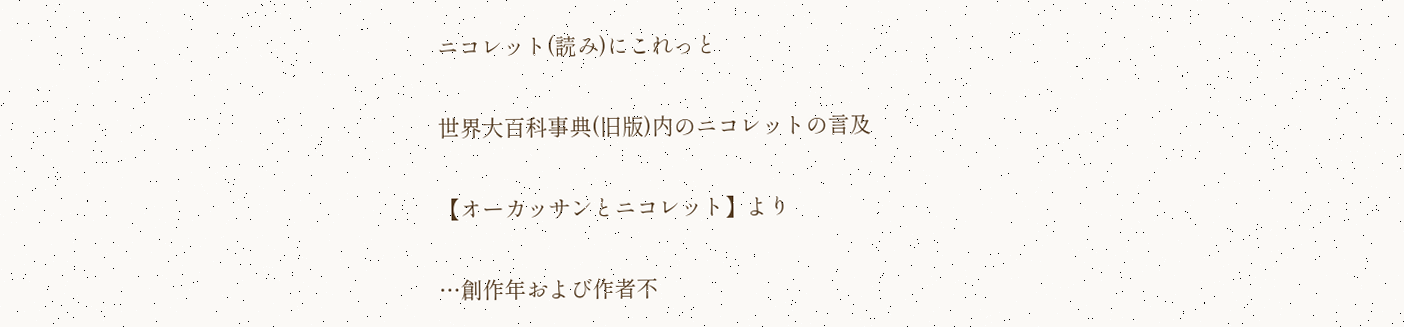ニコレット(読み)にこれっと

世界大百科事典(旧版)内のニコレットの言及

【オーカッサンとニコレット】より

…創作年および作者不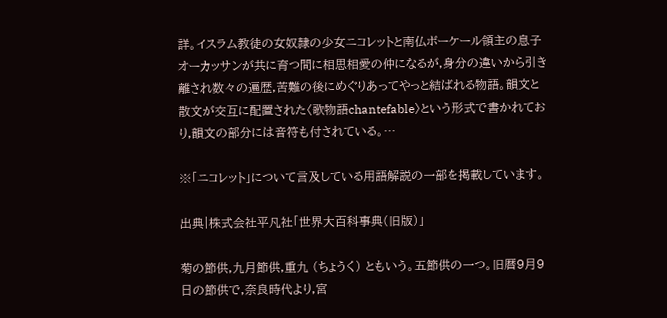詳。イスラム教徒の女奴隷の少女ニコレットと南仏ボーケール領主の息子オーカッサンが共に育つ間に相思相愛の仲になるが,身分の違いから引き離され数々の遍歴,苦難の後にめぐりあってやっと結ばれる物語。韻文と散文が交互に配置された〈歌物語chantefable〉という形式で書かれており,韻文の部分には音符も付されている。…

※「ニコレット」について言及している用語解説の一部を掲載しています。

出典|株式会社平凡社「世界大百科事典(旧版)」

菊の節供,九月節供,重九 (ちょうく) ともいう。五節供の一つ。旧暦9月9日の節供で,奈良時代より,宮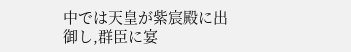中では天皇が紫宸殿に出御し,群臣に宴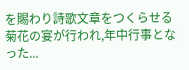を賜わり詩歌文章をつくらせる菊花の宴が行われ,年中行事となった...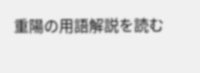重陽の用語解説を読む